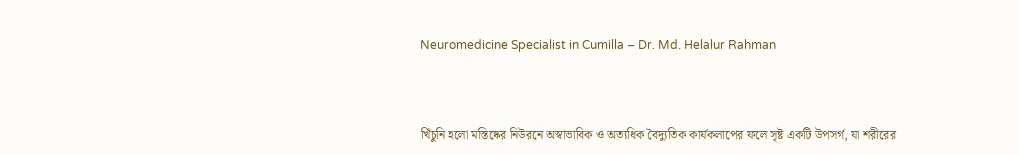Neuromedicine Specialist in Cumilla – Dr. Md. Helalur Rahman



খিঁচুনি হলো মস্তিষ্কের নিউরনে অস্বাভাবিক ও অত্যধিক বৈদ্যুতিক কার্যকলাপের ফলে সৃষ্ট একটি উপসর্গ, যা শরীরের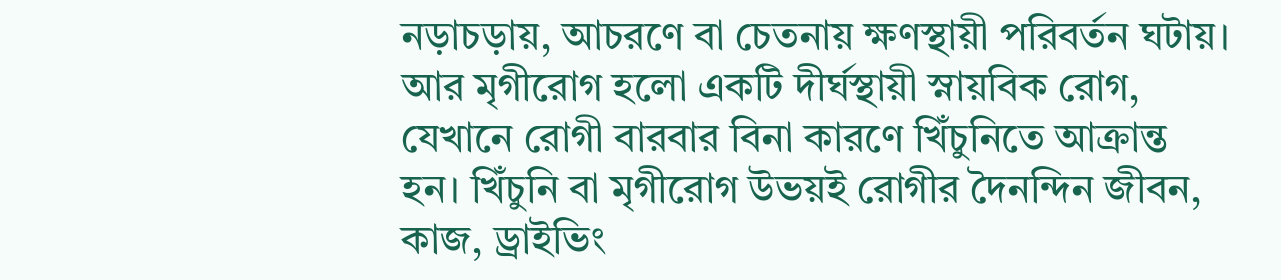নড়াচড়ায়, আচরণে বা চেতনায় ক্ষণস্থায়ী পরিবর্তন ঘটায়। আর মৃগীরোগ হলো একটি দীর্ঘস্থায়ী স্নায়বিক রোগ, যেখানে রোগী বারবার বিনা কারণে খিঁচুনিতে আক্রান্ত হন। খিঁচুনি বা মৃগীরোগ উভয়ই রোগীর দৈনন্দিন জীবন, কাজ, ড্রাইভিং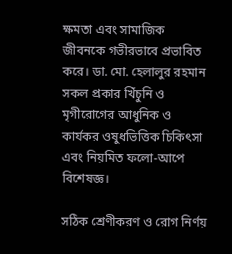ক্ষমতা এবং সামাজিক জীবনকে গভীরভাবে প্রভাবিত করে। ডা. মো. হেলালুর রহমান সকল প্রকার খিঁচুনি ও মৃগীরোগের আধুনিক ও কার্যকর ওষুধভিত্তিক চিকিৎসা এবং নিয়মিত ফলো-আপে বিশেষজ্ঞ।

সঠিক শ্রেণীকরণ ও রোগ নির্ণয়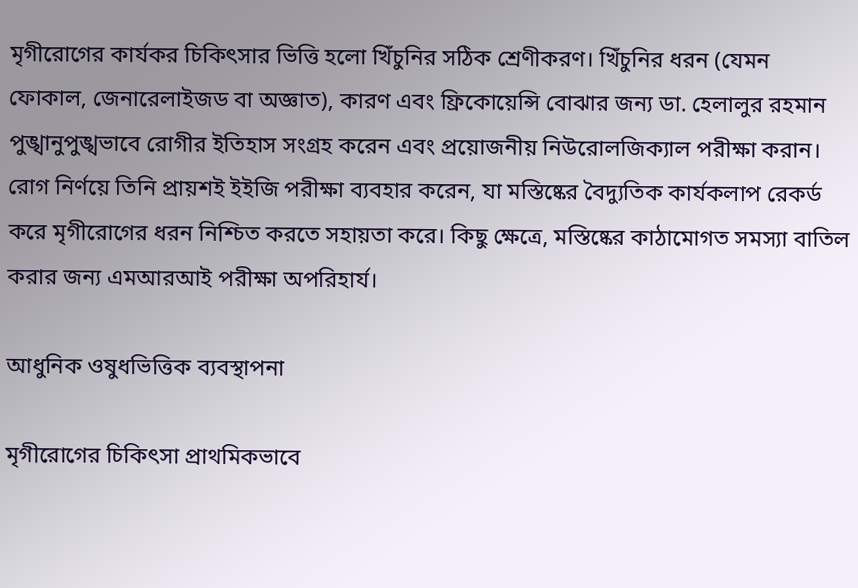মৃগীরোগের কার্যকর চিকিৎসার ভিত্তি হলো খিঁচুনির সঠিক শ্রেণীকরণ। খিঁচুনির ধরন (যেমন ফোকাল, জেনারেলাইজড বা অজ্ঞাত), কারণ এবং ফ্রিকোয়েন্সি বোঝার জন্য ডা. হেলালুর রহমান পুঙ্খানুপুঙ্খভাবে রোগীর ইতিহাস সংগ্রহ করেন এবং প্রয়োজনীয় নিউরোলজিক্যাল পরীক্ষা করান। রোগ নির্ণয়ে তিনি প্রায়শই ইইজি পরীক্ষা ব্যবহার করেন, যা মস্তিষ্কের বৈদ্যুতিক কার্যকলাপ রেকর্ড করে মৃগীরোগের ধরন নিশ্চিত করতে সহায়তা করে। কিছু ক্ষেত্রে, মস্তিষ্কের কাঠামোগত সমস্যা বাতিল করার জন্য এমআরআই পরীক্ষা অপরিহার্য।

আধুনিক ওষুধভিত্তিক ব্যবস্থাপনা

মৃগীরোগের চিকিৎসা প্রাথমিকভাবে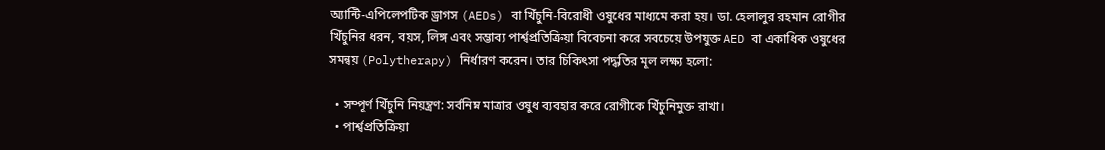অ্যান্টি-এপিলেপটিক ড্রাগস (AEDs) বা খিঁচুনি-বিরোধী ওষুধের মাধ্যমে করা হয়। ডা. হেলালুর রহমান রোগীর খিঁচুনির ধরন, বয়স, লিঙ্গ এবং সম্ভাব্য পার্শ্বপ্রতিক্রিয়া বিবেচনা করে সবচেয়ে উপযুক্ত AED বা একাধিক ওষুধের সমন্বয় (Polytherapy) নির্ধারণ করেন। তার চিকিৎসা পদ্ধতির মূল লক্ষ্য হলো:

  • সম্পূর্ণ খিঁচুনি নিয়ন্ত্রণ: সর্বনিম্ন মাত্রার ওষুধ ব্যবহার করে রোগীকে খিঁচুনিমুক্ত রাখা।
  • পার্শ্বপ্রতিক্রিয়া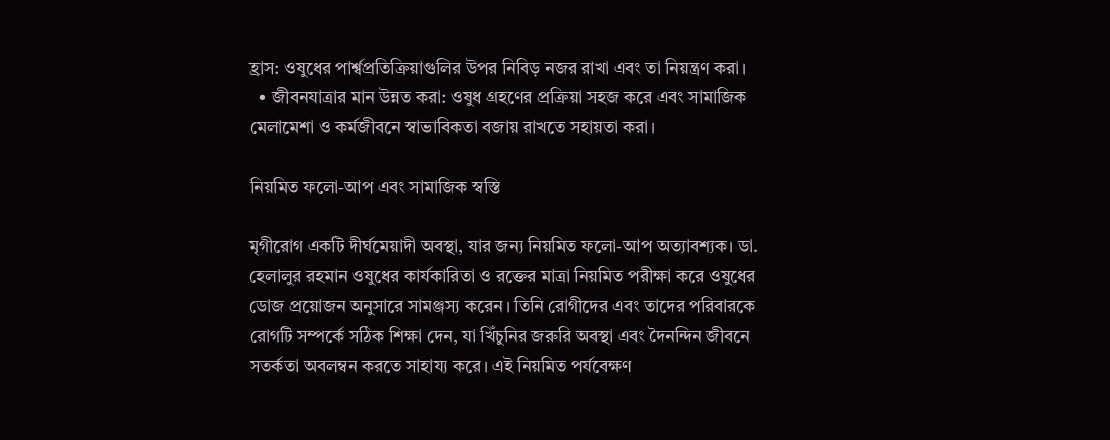হ্রাস: ওষুধের পার্শ্বপ্রতিক্রিয়াগুলির উপর নিবিড় নজর রাখা এবং তা নিয়ন্ত্রণ করা।
  • জীবনযাত্রার মান উন্নত করা: ওষুধ গ্রহণের প্রক্রিয়া সহজ করে এবং সামাজিক মেলামেশা ও কর্মজীবনে স্বাভাবিকতা বজায় রাখতে সহায়তা করা।

নিয়মিত ফলো-আপ এবং সামাজিক স্বস্তি

মৃগীরোগ একটি দীর্ঘমেয়াদী অবস্থা, যার জন্য নিয়মিত ফলো-আপ অত্যাবশ্যক। ডা. হেলালুর রহমান ওষুধের কার্যকারিতা ও রক্তের মাত্রা নিয়মিত পরীক্ষা করে ওষুধের ডোজ প্রয়োজন অনুসারে সামঞ্জস্য করেন। তিনি রোগীদের এবং তাদের পরিবারকে রোগটি সম্পর্কে সঠিক শিক্ষা দেন, যা খিঁচুনির জরুরি অবস্থা এবং দৈনন্দিন জীবনে সতর্কতা অবলম্বন করতে সাহায্য করে। এই নিয়মিত পর্যবেক্ষণ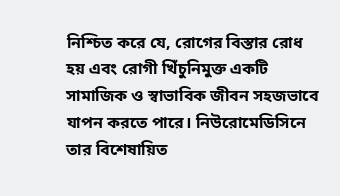নিশ্চিত করে যে, রোগের বিস্তার রোধ হয় এবং রোগী খিঁচুনিমুক্ত একটি সামাজিক ও স্বাভাবিক জীবন সহজভাবে যাপন করতে পারে। নিউরোমেডিসিনে তার বিশেষায়িত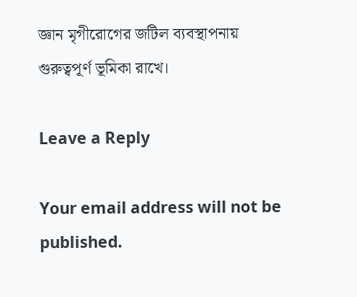জ্ঞান মৃগীরোগের জটিল ব্যবস্থাপনায় গুরুত্বপূর্ণ ভূমিকা রাখে।

Leave a Reply

Your email address will not be published.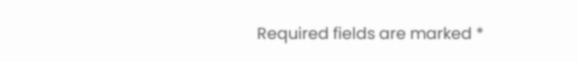Required fields are marked *